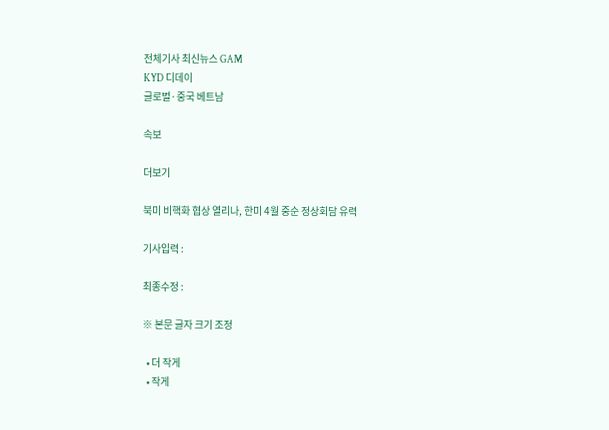전체기사 최신뉴스 GAM
KYD 디데이
글로벌·중국 베트남

속보

더보기

북미 비핵화 협상 열리나, 한미 4월 중순 정상회담 유력

기사입력 :

최종수정 :

※ 본문 글자 크기 조정

  • 더 작게
  • 작게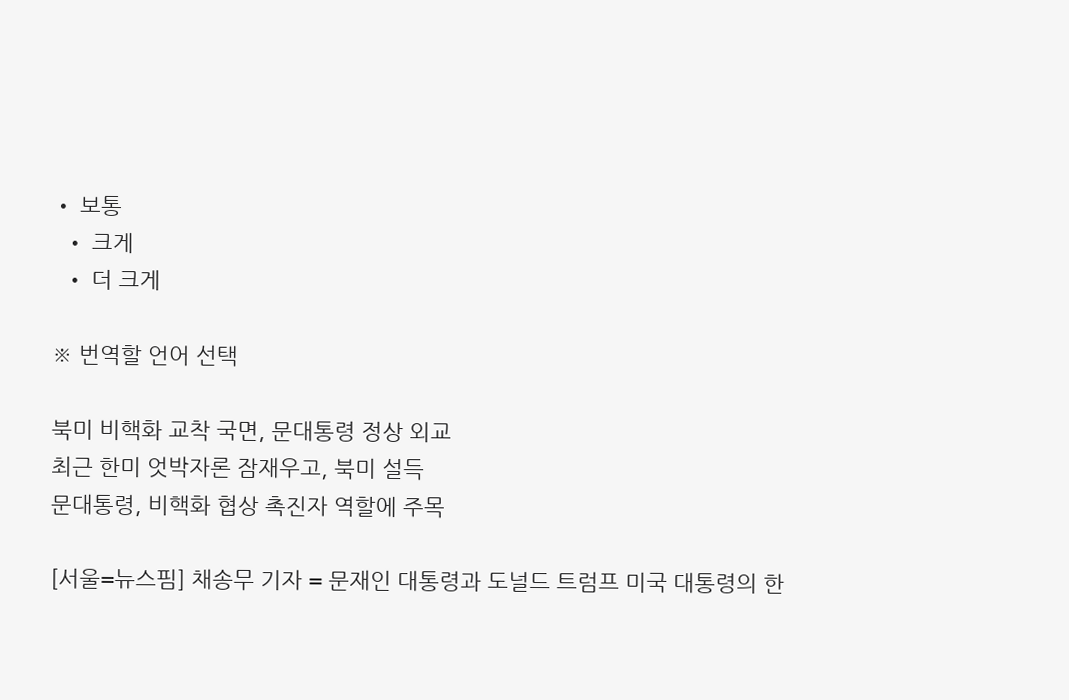• 보통
  • 크게
  • 더 크게

※ 번역할 언어 선택

북미 비핵화 교착 국면, 문대통령 정상 외교
최근 한미 엇박자론 잠재우고, 북미 설득
문대통령, 비핵화 협상 촉진자 역할에 주목

[서울=뉴스핌] 채송무 기자 = 문재인 대통령과 도널드 트럼프 미국 대통령의 한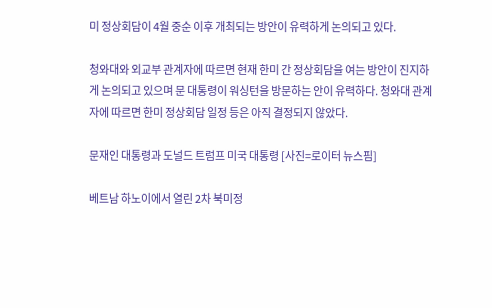미 정상회담이 4월 중순 이후 개최되는 방안이 유력하게 논의되고 있다.

청와대와 외교부 관계자에 따르면 현재 한미 간 정상회담을 여는 방안이 진지하게 논의되고 있으며 문 대통령이 워싱턴을 방문하는 안이 유력하다. 청와대 관계자에 따르면 한미 정상회담 일정 등은 아직 결정되지 않았다.

문재인 대통령과 도널드 트럼프 미국 대통령 [사진=로이터 뉴스핌]

베트남 하노이에서 열린 2차 북미정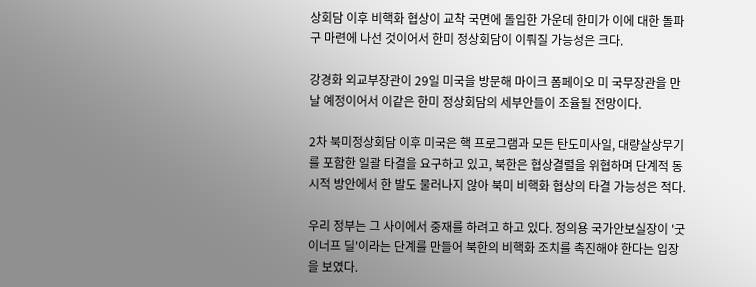상회담 이후 비핵화 협상이 교착 국면에 돌입한 가운데 한미가 이에 대한 돌파구 마련에 나선 것이어서 한미 정상회담이 이뤄질 가능성은 크다.

강경화 외교부장관이 29일 미국을 방문해 마이크 폼페이오 미 국무장관을 만날 예정이어서 이같은 한미 정상회담의 세부안들이 조율될 전망이다.

2차 북미정상회담 이후 미국은 핵 프로그램과 모든 탄도미사일, 대량살상무기를 포함한 일괄 타결을 요구하고 있고, 북한은 협상결렬을 위협하며 단계적 동시적 방안에서 한 발도 물러나지 않아 북미 비핵화 협상의 타결 가능성은 적다.

우리 정부는 그 사이에서 중재를 하려고 하고 있다. 정의용 국가안보실장이 '굿 이너프 딜'이라는 단계를 만들어 북한의 비핵화 조치를 촉진해야 한다는 입장을 보였다.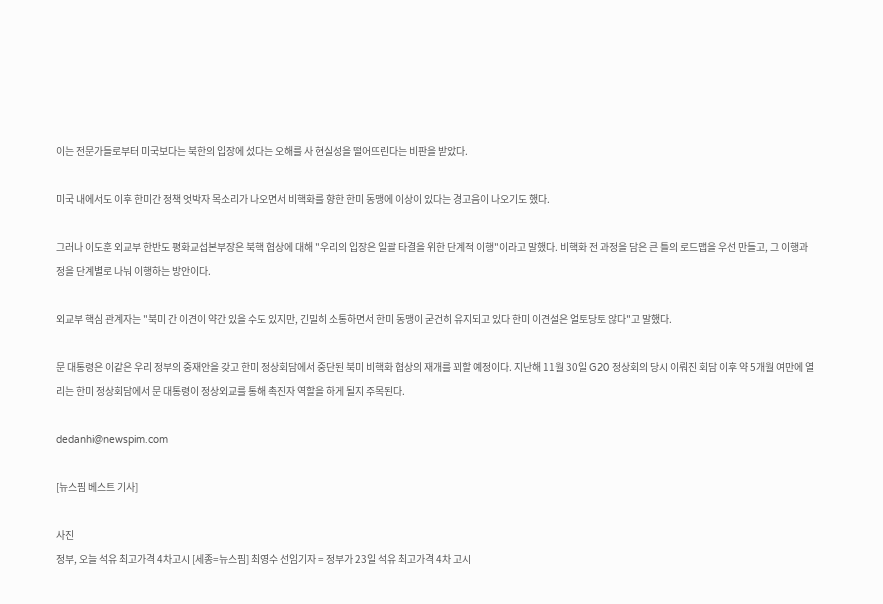이는 전문가들로부터 미국보다는 북한의 입장에 섰다는 오해를 사 현실성을 떨어뜨린다는 비판을 받았다.

미국 내에서도 이후 한미간 정책 엇박자 목소리가 나오면서 비핵화를 향한 한미 동맹에 이상이 있다는 경고음이 나오기도 했다.

그러나 이도훈 외교부 한반도 평화교섭본부장은 북핵 협상에 대해 "우리의 입장은 일괄 타결을 위한 단계적 이행"이라고 말했다. 비핵화 전 과정을 담은 큰 틀의 로드맵을 우선 만들고, 그 이행과정을 단계별로 나눠 이행하는 방안이다.

외교부 핵심 관계자는 "북미 간 이견이 약간 있을 수도 있지만, 긴밀히 소통하면서 한미 동맹이 굳건히 유지되고 있다 한미 이견설은 얼토당토 않다"고 말했다.

문 대통령은 이같은 우리 정부의 중재안을 갖고 한미 정상회담에서 중단된 북미 비핵화 협상의 재개를 꾀할 예정이다. 지난해 11월 30일 G20 정상회의 당시 이뤄진 회담 이후 약 5개월 여만에 열리는 한미 정상회담에서 문 대통령이 정상외교를 통해 촉진자 역할을 하게 될지 주목된다.

dedanhi@newspim.com

[뉴스핌 베스트 기사]

사진
정부, 오늘 석유 최고가격 4차고시 [세종=뉴스핌] 최영수 선임기자 = 정부가 23일 석유 최고가격 4차 고시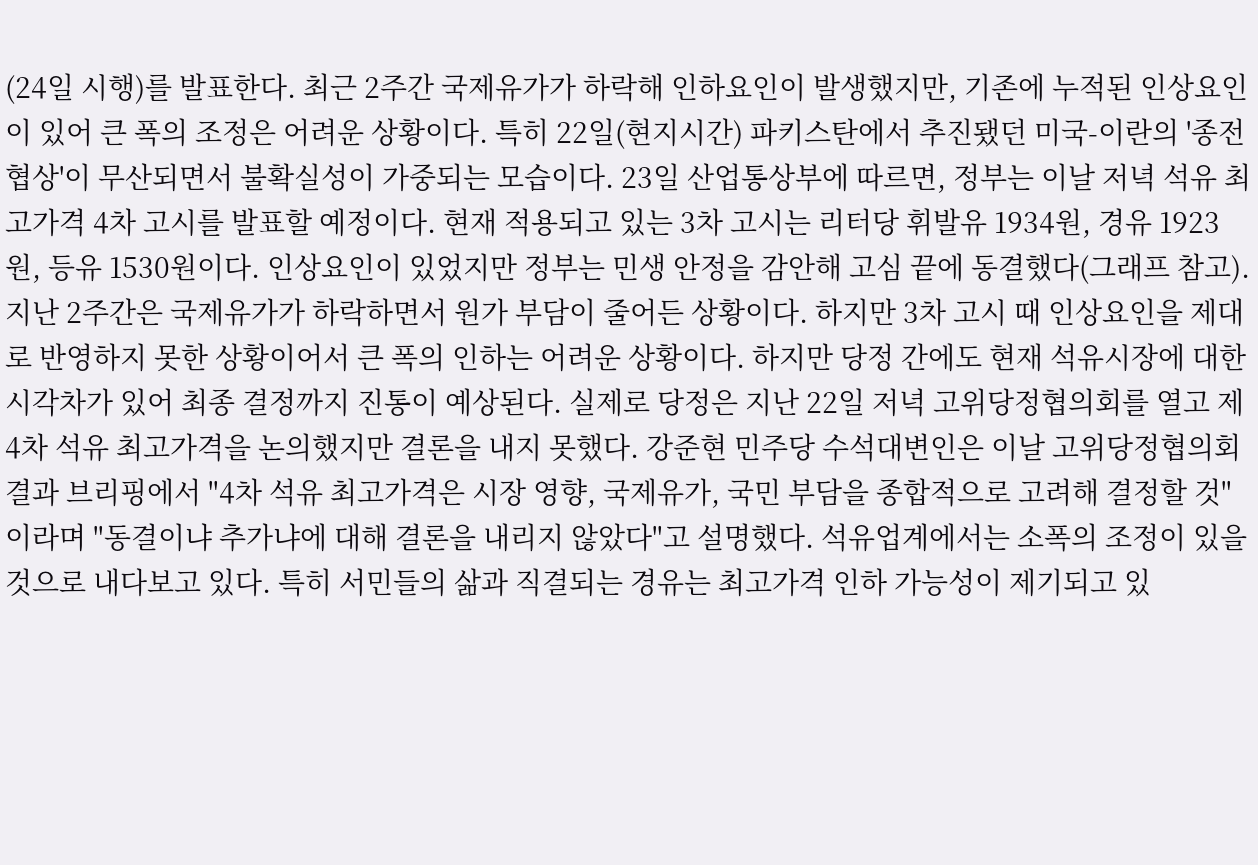(24일 시행)를 발표한다. 최근 2주간 국제유가가 하락해 인하요인이 발생했지만, 기존에 누적된 인상요인이 있어 큰 폭의 조정은 어려운 상황이다. 특히 22일(현지시간) 파키스탄에서 추진됐던 미국-이란의 '종전 협상'이 무산되면서 불확실성이 가중되는 모습이다. 23일 산업통상부에 따르면, 정부는 이날 저녁 석유 최고가격 4차 고시를 발표할 예정이다. 현재 적용되고 있는 3차 고시는 리터당 휘발유 1934원, 경유 1923원, 등유 1530원이다. 인상요인이 있었지만 정부는 민생 안정을 감안해 고심 끝에 동결했다(그래프 참고). 지난 2주간은 국제유가가 하락하면서 원가 부담이 줄어든 상황이다. 하지만 3차 고시 때 인상요인을 제대로 반영하지 못한 상황이어서 큰 폭의 인하는 어려운 상황이다. 하지만 당정 간에도 현재 석유시장에 대한 시각차가 있어 최종 결정까지 진통이 예상된다. 실제로 당정은 지난 22일 저녁 고위당정협의회를 열고 제4차 석유 최고가격을 논의했지만 결론을 내지 못했다. 강준현 민주당 수석대변인은 이날 고위당정협의회 결과 브리핑에서 "4차 석유 최고가격은 시장 영향, 국제유가, 국민 부담을 종합적으로 고려해 결정할 것"이라며 "동결이냐 추가냐에 대해 결론을 내리지 않았다"고 설명했다. 석유업계에서는 소폭의 조정이 있을 것으로 내다보고 있다. 특히 서민들의 삶과 직결되는 경유는 최고가격 인하 가능성이 제기되고 있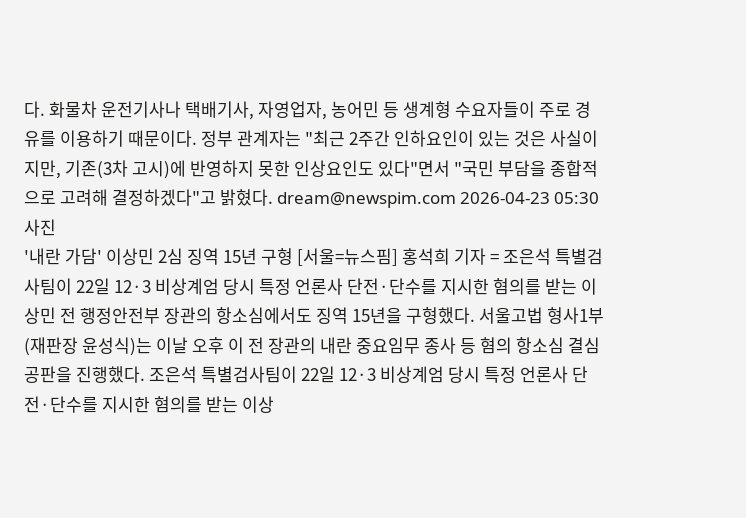다. 화물차 운전기사나 택배기사, 자영업자, 농어민 등 생계형 수요자들이 주로 경유를 이용하기 때문이다. 정부 관계자는 "최근 2주간 인하요인이 있는 것은 사실이지만, 기존(3차 고시)에 반영하지 못한 인상요인도 있다"면서 "국민 부담을 종합적으로 고려해 결정하겠다"고 밝혔다. dream@newspim.com 2026-04-23 05:30
사진
'내란 가담' 이상민 2심 징역 15년 구형 [서울=뉴스핌] 홍석희 기자 = 조은석 특별검사팀이 22일 12·3 비상계엄 당시 특정 언론사 단전·단수를 지시한 혐의를 받는 이상민 전 행정안전부 장관의 항소심에서도 징역 15년을 구형했다. 서울고법 형사1부(재판장 윤성식)는 이날 오후 이 전 장관의 내란 중요임무 종사 등 혐의 항소심 결심 공판을 진행했다. 조은석 특별검사팀이 22일 12·3 비상계엄 당시 특정 언론사 단전·단수를 지시한 혐의를 받는 이상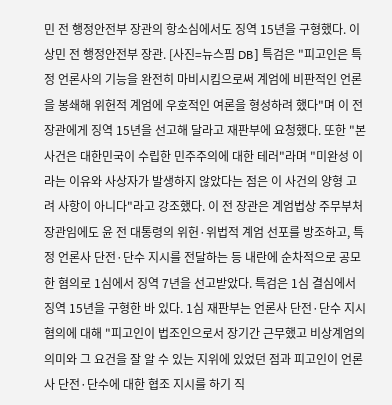민 전 행정안전부 장관의 항소심에서도 징역 15년을 구형했다. 이상민 전 행정안전부 장관. [사진=뉴스핌 DB] 특검은 "피고인은 특정 언론사의 기능을 완전히 마비시킴으로써 계엄에 비판적인 언론을 봉쇄해 위헌적 계엄에 우호적인 여론을 형성하려 했다"며 이 전 장관에게 징역 15년을 선고해 달라고 재판부에 요청했다. 또한 "본 사건은 대한민국이 수립한 민주주의에 대한 테러"라며 "미완성 이라는 이유와 사상자가 발생하지 않았다는 점은 이 사건의 양형 고려 사항이 아니다"라고 강조했다. 이 전 장관은 계엄법상 주무부처 장관임에도 윤 전 대통령의 위헌·위법적 계엄 선포를 방조하고, 특정 언론사 단전·단수 지시를 전달하는 등 내란에 순차적으로 공모한 혐의로 1심에서 징역 7년을 선고받았다. 특검은 1심 결심에서 징역 15년을 구형한 바 있다. 1심 재판부는 언론사 단전·단수 지시 혐의에 대해 "피고인이 법조인으로서 장기간 근무했고 비상계엄의 의미와 그 요건을 잘 알 수 있는 지위에 있었던 점과 피고인이 언론사 단전·단수에 대한 협조 지시를 하기 직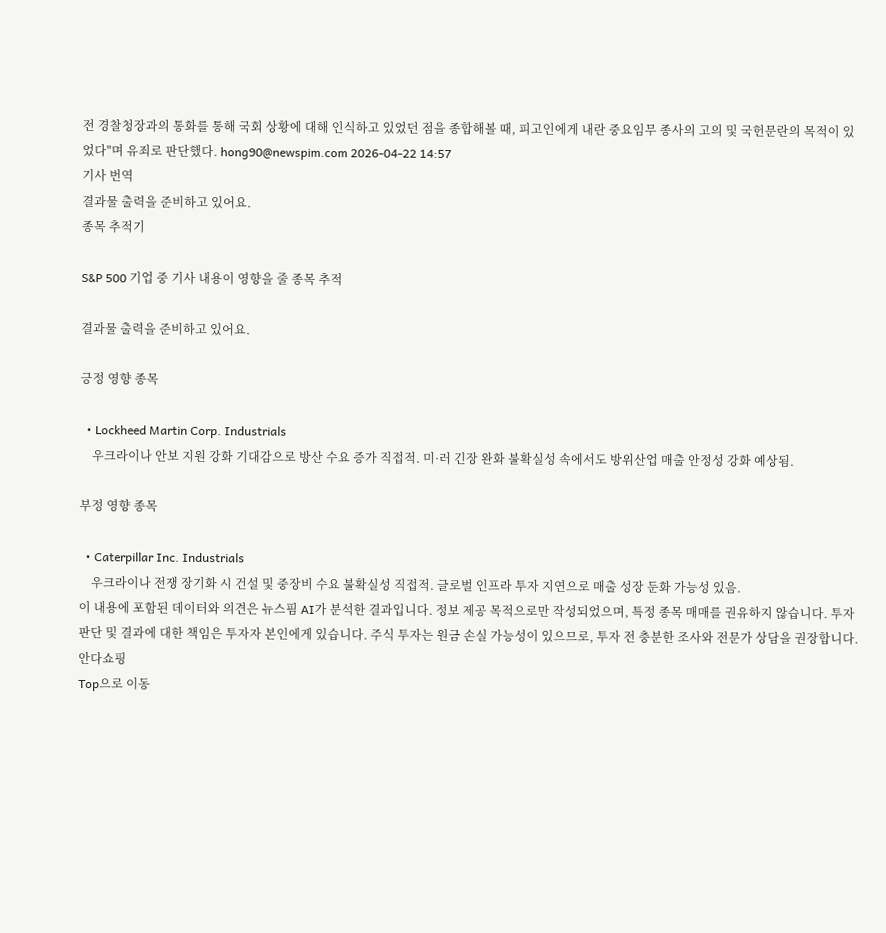전 경찰청장과의 통화를 통해 국회 상황에 대해 인식하고 있었던 점을 종합해볼 때, 피고인에게 내란 중요임무 종사의 고의 및 국헌문란의 목적이 있었다"며 유죄로 판단했다. hong90@newspim.com 2026-04-22 14:57
기사 번역
결과물 출력을 준비하고 있어요.
종목 추적기

S&P 500 기업 중 기사 내용이 영향을 줄 종목 추적

결과물 출력을 준비하고 있어요.

긍정 영향 종목

  • Lockheed Martin Corp. Industrials
    우크라이나 안보 지원 강화 기대감으로 방산 수요 증가 직접적. 미·러 긴장 완화 불확실성 속에서도 방위산업 매출 안정성 강화 예상됨.

부정 영향 종목

  • Caterpillar Inc. Industrials
    우크라이나 전쟁 장기화 시 건설 및 중장비 수요 불확실성 직접적. 글로벌 인프라 투자 지연으로 매출 성장 둔화 가능성 있음.
이 내용에 포함된 데이터와 의견은 뉴스핌 AI가 분석한 결과입니다. 정보 제공 목적으로만 작성되었으며, 특정 종목 매매를 권유하지 않습니다. 투자 판단 및 결과에 대한 책임은 투자자 본인에게 있습니다. 주식 투자는 원금 손실 가능성이 있으므로, 투자 전 충분한 조사와 전문가 상담을 권장합니다.
안다쇼핑
Top으로 이동